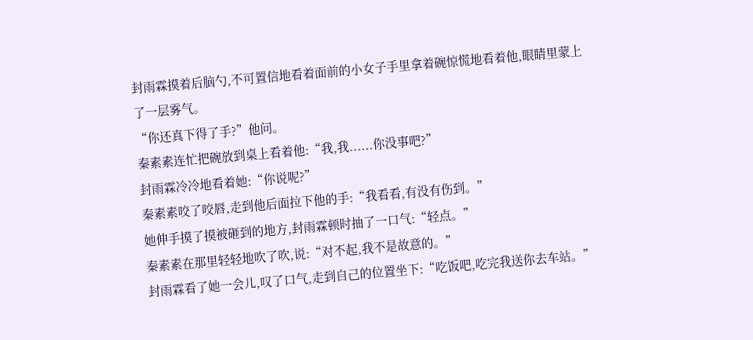封雨霖摸着后脑勺,不可置信地看着面前的小女子手里拿着碗惊慌地看着他,眼睛里蒙上了一层雾气。
“你还真下得了手?”他问。
秦素素连忙把碗放到桌上看着他:“我,我......你没事吧?”
封雨霖冷冷地看着她:“你说呢?”
秦素素咬了咬唇,走到他后面拉下他的手:“我看看,有没有伤到。”
她伸手摸了摸被砸到的地方,封雨霖顿时抽了一口气:“轻点。”
秦素素在那里轻轻地吹了吹,说:“对不起,我不是故意的。”
封雨霖看了她一会儿,叹了口气,走到自己的位置坐下:“吃饭吧,吃完我送你去车站。”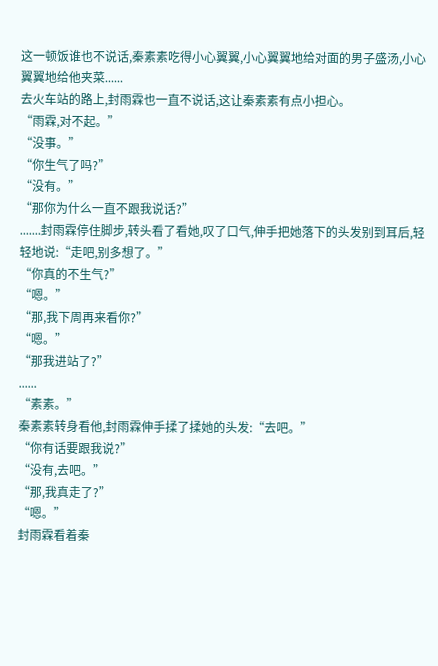这一顿饭谁也不说话,秦素素吃得小心翼翼,小心翼翼地给对面的男子盛汤,小心翼翼地给他夹菜......
去火车站的路上,封雨霖也一直不说话,这让秦素素有点小担心。
“雨霖,对不起。”
“没事。”
“你生气了吗?”
“没有。”
“那你为什么一直不跟我说话?”
.......封雨霖停住脚步,转头看了看她,叹了口气,伸手把她落下的头发别到耳后,轻轻地说:“走吧,别多想了。”
“你真的不生气?”
“嗯。”
“那,我下周再来看你?”
“嗯。”
“那我进站了?”
......
“素素。”
秦素素转身看他,封雨霖伸手揉了揉她的头发:“去吧。”
“你有话要跟我说?”
“没有,去吧。”
“那,我真走了?”
“嗯。”
封雨霖看着秦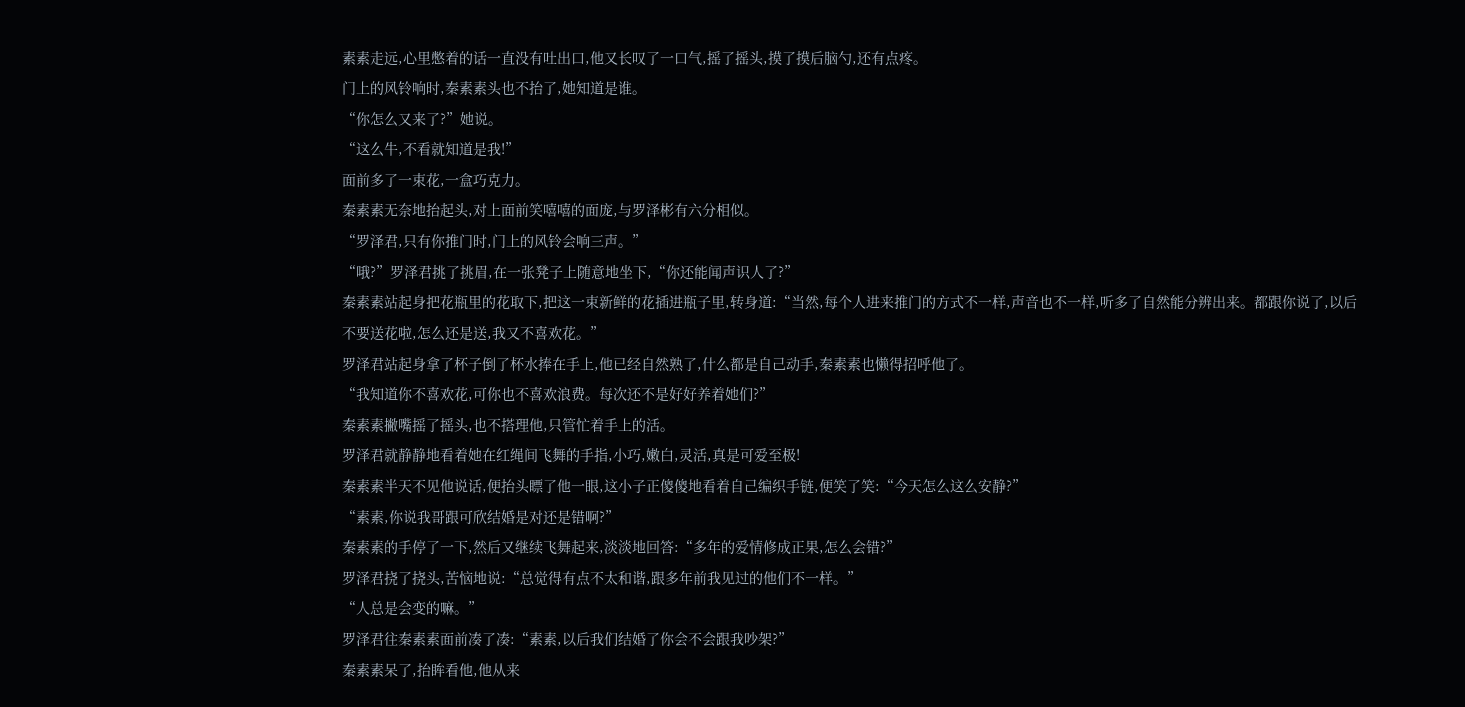素素走远,心里憋着的话一直没有吐出口,他又长叹了一口气,摇了摇头,摸了摸后脑勺,还有点疼。
门上的风铃响时,秦素素头也不抬了,她知道是谁。
“你怎么又来了?”她说。
“这么牛,不看就知道是我!”
面前多了一束花,一盒巧克力。
秦素素无奈地抬起头,对上面前笑嘻嘻的面庞,与罗泽彬有六分相似。
“罗泽君,只有你推门时,门上的风铃会响三声。”
“哦?”罗泽君挑了挑眉,在一张凳子上随意地坐下,“你还能闻声识人了?”
秦素素站起身把花瓶里的花取下,把这一束新鲜的花插进瓶子里,转身道:“当然,每个人进来推门的方式不一样,声音也不一样,听多了自然能分辨出来。都跟你说了,以后不要送花啦,怎么还是送,我又不喜欢花。”
罗泽君站起身拿了杯子倒了杯水捧在手上,他已经自然熟了,什么都是自己动手,秦素素也懒得招呼他了。
“我知道你不喜欢花,可你也不喜欢浪费。每次还不是好好养着她们?”
秦素素撇嘴摇了摇头,也不搭理他,只管忙着手上的活。
罗泽君就静静地看着她在红绳间飞舞的手指,小巧,嫩白,灵活,真是可爱至极!
秦素素半天不见他说话,便抬头瞟了他一眼,这小子正傻傻地看着自己编织手链,便笑了笑:“今天怎么这么安静?”
“素素,你说我哥跟可欣结婚是对还是错啊?”
秦素素的手停了一下,然后又继续飞舞起来,淡淡地回答:“多年的爱情修成正果,怎么会错?”
罗泽君挠了挠头,苦恼地说:“总觉得有点不太和谐,跟多年前我见过的他们不一样。”
“人总是会变的嘛。”
罗泽君往秦素素面前凑了凑:“素素,以后我们结婚了你会不会跟我吵架?”
秦素素呆了,抬眸看他,他从来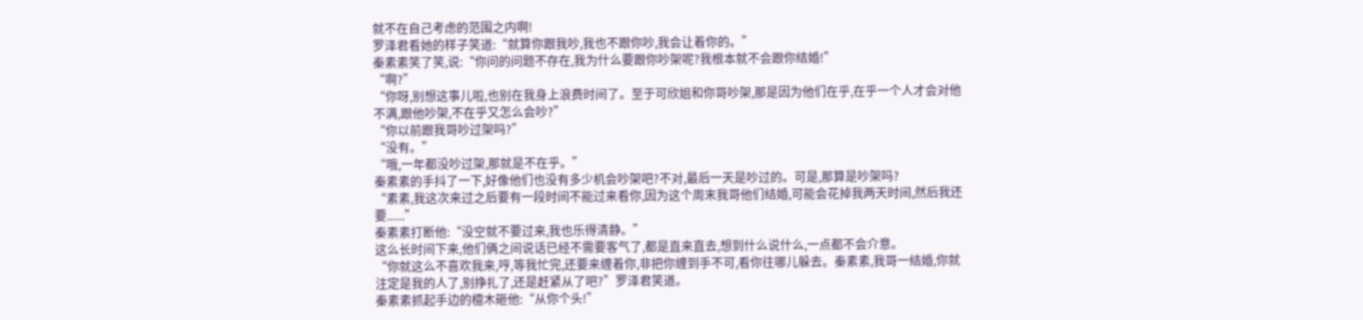就不在自己考虑的范围之内啊!
罗泽君看她的样子笑道:“就算你跟我吵,我也不跟你吵,我会让着你的。”
秦素素笑了笑,说:“你问的问题不存在,我为什么要跟你吵架呢?我根本就不会跟你结婚!”
“啊?”
“你呀,别想这事儿啦,也别在我身上浪费时间了。至于可欣姐和你哥吵架,那是因为他们在乎,在乎一个人才会对他不满,跟他吵架,不在乎又怎么会吵?”
“你以前跟我哥吵过架吗?”
“没有。”
“哦,一年都没吵过架,那就是不在乎。”
秦素素的手抖了一下,好像他们也没有多少机会吵架吧?不对,最后一天是吵过的。可是,那算是吵架吗?
“素素,我这次来过之后要有一段时间不能过来看你,因为这个周末我哥他们结婚,可能会花掉我两天时间,然后我还要......”
秦素素打断他:“没空就不要过来,我也乐得清静。”
这么长时间下来,他们俩之间说话已经不需要客气了,都是直来直去,想到什么说什么,一点都不会介意。
“你就这么不喜欢我来,哼,等我忙完,还要来缠着你,非把你缠到手不可,看你往哪儿躲去。秦素素,我哥一结婚,你就注定是我的人了,别挣扎了,还是赶紧从了吧?”罗泽君笑道。
秦素素抓起手边的檀木砸他:“从你个头!”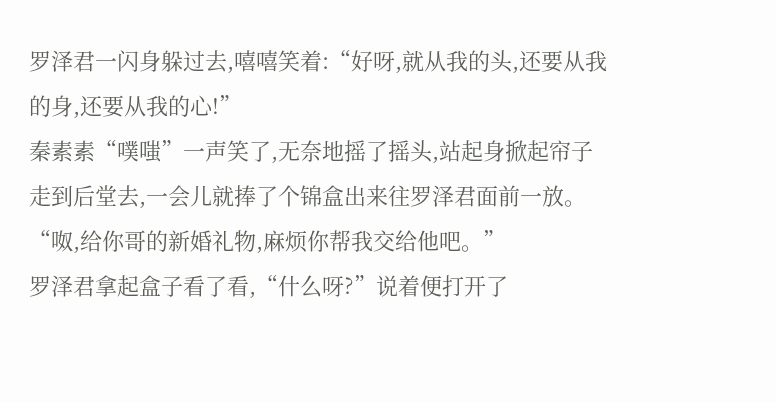罗泽君一闪身躲过去,嘻嘻笑着:“好呀,就从我的头,还要从我的身,还要从我的心!”
秦素素“噗嗤”一声笑了,无奈地摇了摇头,站起身掀起帘子走到后堂去,一会儿就捧了个锦盒出来往罗泽君面前一放。
“呶,给你哥的新婚礼物,麻烦你帮我交给他吧。”
罗泽君拿起盒子看了看,“什么呀?”说着便打开了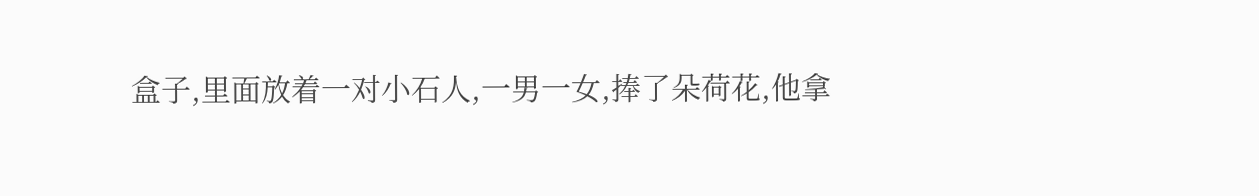盒子,里面放着一对小石人,一男一女,捧了朵荷花,他拿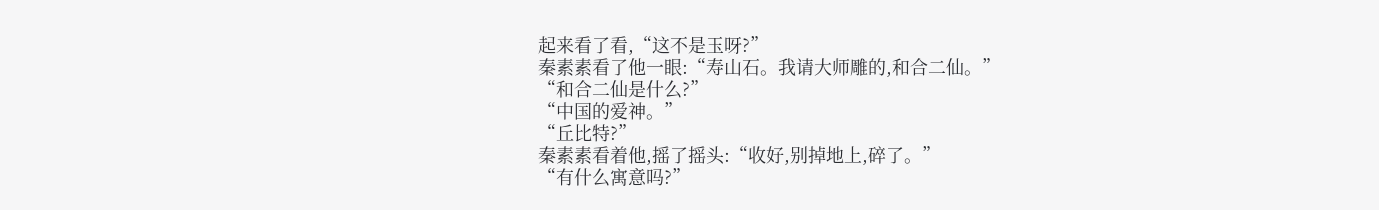起来看了看,“这不是玉呀?”
秦素素看了他一眼:“寿山石。我请大师雕的,和合二仙。”
“和合二仙是什么?”
“中国的爱神。”
“丘比特?”
秦素素看着他,摇了摇头:“收好,别掉地上,碎了。”
“有什么寓意吗?”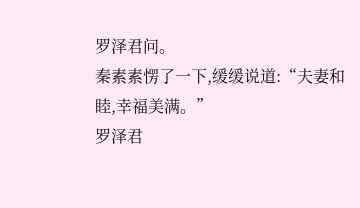罗泽君问。
秦素素愣了一下,缓缓说道:“夫妻和睦,幸福美满。”
罗泽君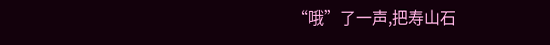“哦”了一声,把寿山石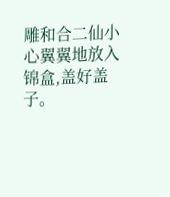雕和合二仙小心翼翼地放入锦盒,盖好盖子。